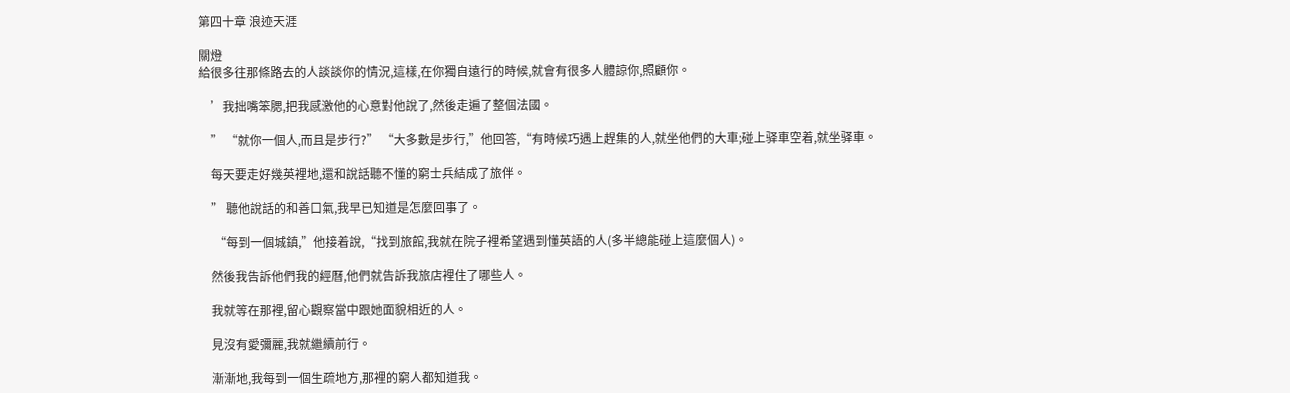第四十章 浪迹天涯

關燈
給很多往那條路去的人談談你的情況,這樣,在你獨自遠行的時候,就會有很多人體諒你,照顧你。

    ’我拙嘴笨腮,把我感激他的心意對他說了,然後走遍了整個法國。

    ” “就你一個人,而且是步行?” “大多數是步行,”他回答,“有時候巧遇上趕集的人,就坐他們的大車;碰上驿車空着,就坐驿車。

    每天要走好幾英裡地,還和說話聽不懂的窮士兵結成了旅伴。

    ” 聽他說話的和善口氣,我早已知道是怎麼回事了。

     “每到一個城鎮,”他接着說,“找到旅館,我就在院子裡希望遇到懂英語的人(多半總能碰上這麼個人)。

    然後我告訴他們我的經曆,他們就告訴我旅店裡住了哪些人。

    我就等在那裡,留心觀察當中跟她面貌相近的人。

    見沒有愛彌麗,我就繼續前行。

    漸漸地,我每到一個生疏地方,那裡的窮人都知道我。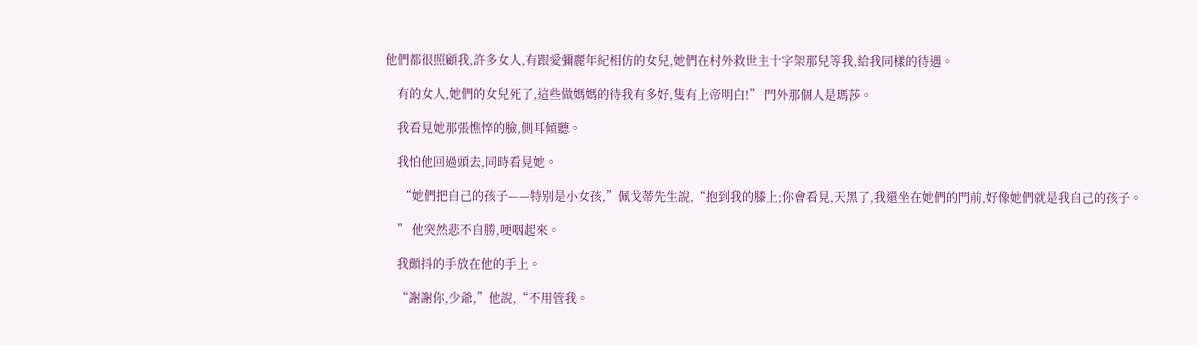他們都很照顧我,許多女人,有跟愛彌麗年紀相仿的女兒,她們在村外救世主十字架那兒等我,給我同樣的待遇。

    有的女人,她們的女兒死了,這些做媽媽的待我有多好,隻有上帝明白!” 門外那個人是瑪莎。

    我看見她那張憔悴的臉,側耳傾聽。

    我怕他回過頭去,同時看見她。

     “她們把自己的孩子——特别是小女孩,”佩戈蒂先生說,“抱到我的膝上;你會看見,天黑了,我還坐在她們的門前,好像她們就是我自己的孩子。

    ” 他突然悲不自勝,哽咽起來。

    我顫抖的手放在他的手上。

    “謝謝你,少爺,”他說,“不用管我。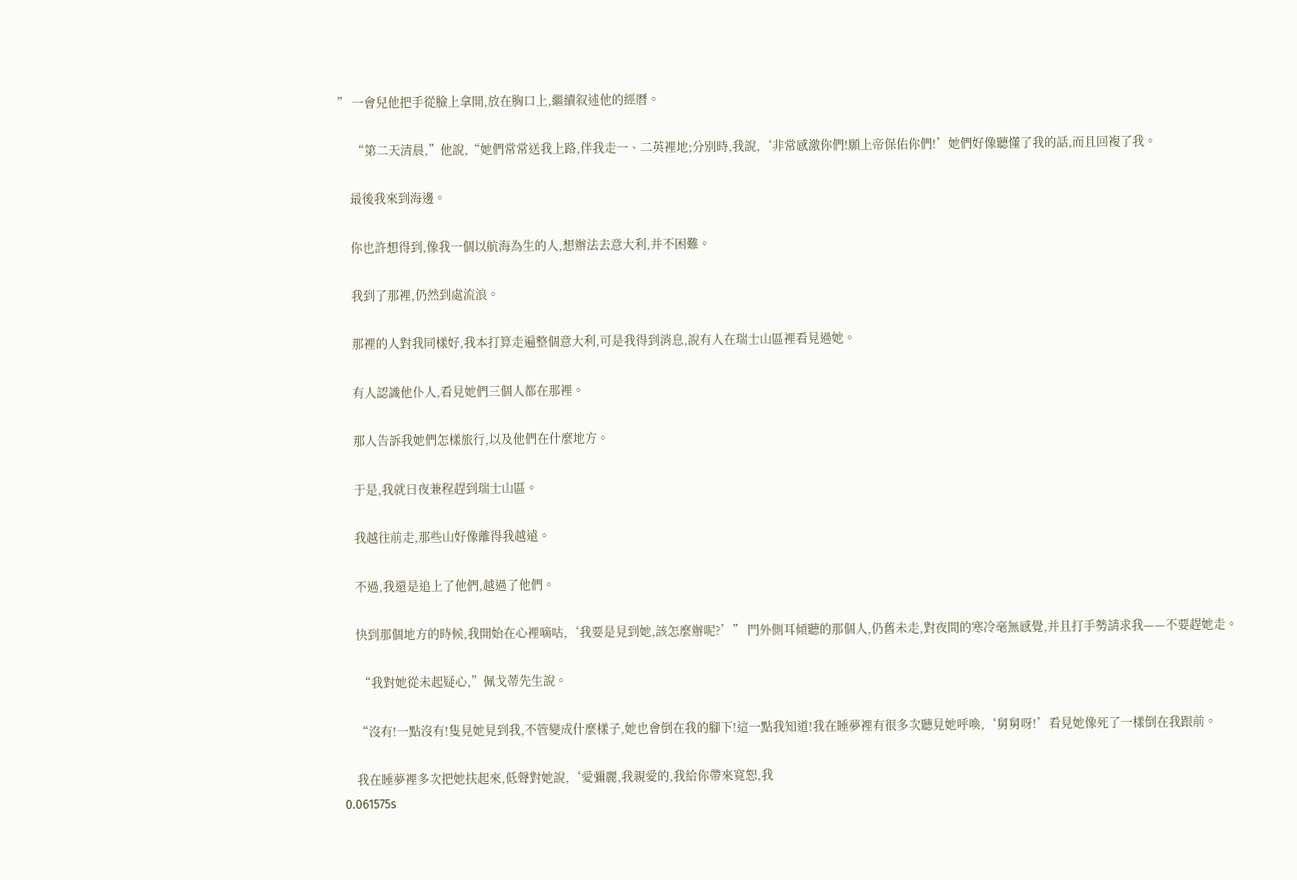” 一會兒他把手從臉上拿開,放在胸口上,繼續叙述他的經曆。

     “第二天清晨,”他說,“她們常常送我上路,伴我走一、二英裡地;分别時,我說,‘非常感激你們!願上帝保佑你們!’她們好像聽懂了我的話,而且回複了我。

    最後我來到海邊。

    你也許想得到,像我一個以航海為生的人,想辦法去意大利,并不困難。

    我到了那裡,仍然到處流浪。

    那裡的人對我同樣好,我本打算走遍整個意大利,可是我得到消息,說有人在瑞士山區裡看見過她。

    有人認識他仆人,看見她們三個人都在那裡。

    那人告訴我她們怎樣旅行,以及他們在什麼地方。

    于是,我就日夜兼程趕到瑞士山區。

    我越往前走,那些山好像離得我越遠。

    不過,我還是追上了他們,越過了他們。

    快到那個地方的時候,我開始在心裡嘀咕,‘我要是見到她,該怎麼辦呢?’” 門外側耳傾聽的那個人,仍舊未走,對夜間的寒冷毫無感覺,并且打手勢請求我——不要趕她走。

     “我對她從未起疑心,”佩戈蒂先生說。

    “沒有!一點沒有!隻見她見到我,不管變成什麼樣子,她也會倒在我的腳下!這一點我知道!我在睡夢裡有很多次聽見她呼喚,‘舅舅呀!’看見她像死了一樣倒在我跟前。

    我在睡夢裡多次把她扶起來,低聲對她說,‘愛彌麗,我親愛的,我給你帶來寬恕,我
0.061575s